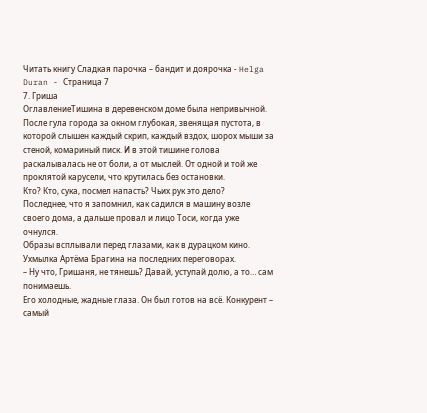Читать книгу Сладкая парочка – бандит и доярочка - Helga Duran - Страница 7
7. Гриша
ОглавлениеТишина в деревенском доме была непривычной. После гула города за окном глубокая, звенящая пустота, в которой слышен каждый скрип, каждый вздох, шорох мыши за стеной, комариный писк. И в этой тишине голова раскалывалась не от боли, а от мыслей. От одной и той же проклятой карусели, что крутилась без остановки.
Кто? Кто, сука, посмел напасть? Чьих рук это дело?
Последнее, что я запомнил, как садился в машину возле своего дома, а дальше провал и лицо Тоси, когда уже очнулся.
Образы всплывали перед глазами, как в дурацком кино. Ухмылка Артёма Брагина на последних переговорах.
– Ну что, Гришаня, не тянешь? Давай, уступай долю, а то… сам понимаешь.
Его холодные, жадные глаза. Он был готов на всё. Конкурент – самый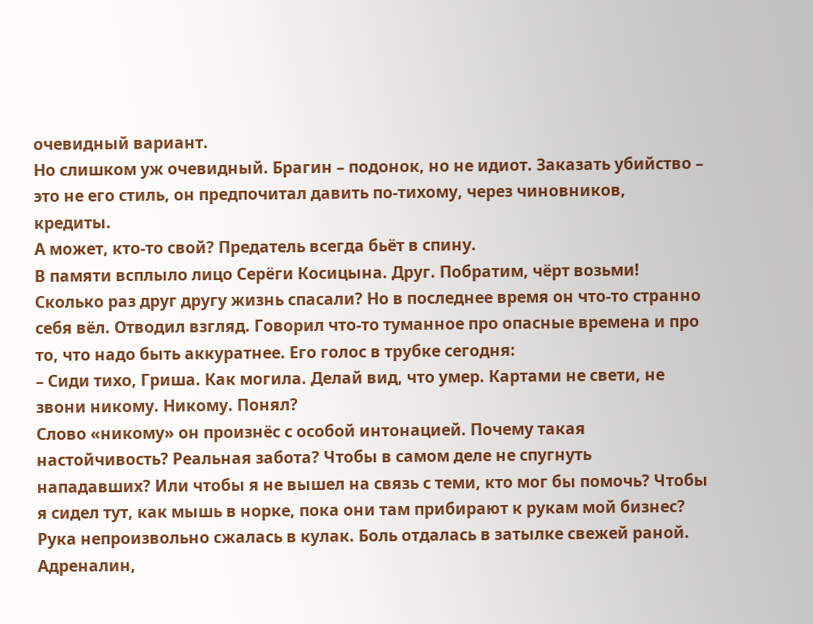очевидный вариант.
Но слишком уж очевидный. Брагин – подонок, но не идиот. Заказать убийство – это не его стиль, он предпочитал давить по-тихому, через чиновников, кредиты.
А может, кто-то свой? Предатель всегда бьёт в спину.
В памяти всплыло лицо Серёги Косицына. Друг. Побратим, чёрт возьми! Сколько раз друг другу жизнь спасали? Но в последнее время он что-то странно себя вёл. Отводил взгляд. Говорил что-то туманное про опасные времена и про то, что надо быть аккуратнее. Его голос в трубке сегодня:
– Сиди тихо, Гриша. Как могила. Делай вид, что умер. Картами не свети, не звони никому. Никому. Понял?
Слово «никому» он произнёс с особой интонацией. Почему такая настойчивость? Реальная забота? Чтобы в самом деле не спугнуть нападавших? Или чтобы я не вышел на связь с теми, кто мог бы помочь? Чтобы я сидел тут, как мышь в норке, пока они там прибирают к рукам мой бизнес?
Рука непроизвольно сжалась в кулак. Боль отдалась в затылке свежей раной. Адреналин,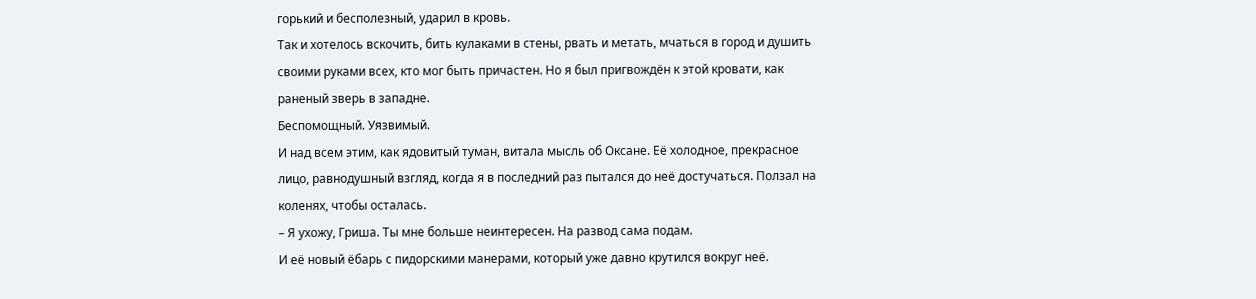горький и бесполезный, ударил в кровь.
Так и хотелось вскочить, бить кулаками в стены, рвать и метать, мчаться в город и душить своими руками всех, кто мог быть причастен. Но я был пригвождён к этой кровати, как раненый зверь в западне.
Беспомощный. Уязвимый.
И над всем этим, как ядовитый туман, витала мысль об Оксане. Её холодное, прекрасное лицо, равнодушный взгляд, когда я в последний раз пытался до неё достучаться. Ползал на коленях, чтобы осталась.
– Я ухожу, Гриша. Ты мне больше неинтересен. На развод сама подам.
И её новый ёбарь с пидорскими манерами, который уже давно крутился вокруг неё.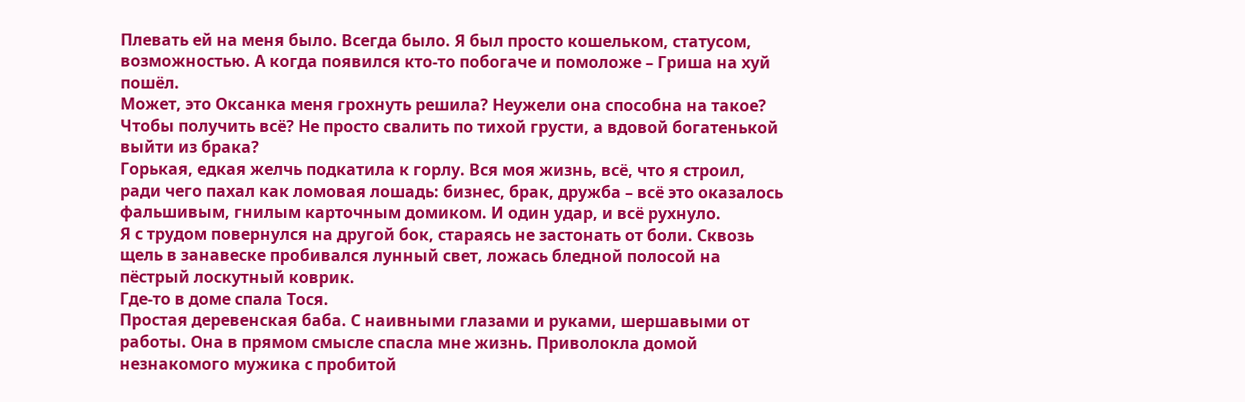Плевать ей на меня было. Всегда было. Я был просто кошельком, статусом, возможностью. А когда появился кто-то побогаче и помоложе – Гриша на хуй пошёл.
Может, это Оксанка меня грохнуть решила? Неужели она способна на такое? Чтобы получить всё? Не просто свалить по тихой грусти, а вдовой богатенькой выйти из брака?
Горькая, едкая желчь подкатила к горлу. Вся моя жизнь, всё, что я строил, ради чего пахал как ломовая лошадь: бизнес, брак, дружба – всё это оказалось фальшивым, гнилым карточным домиком. И один удар, и всё рухнуло.
Я с трудом повернулся на другой бок, стараясь не застонать от боли. Сквозь щель в занавеске пробивался лунный свет, ложась бледной полосой на пёстрый лоскутный коврик.
Где-то в доме спала Тося.
Простая деревенская баба. С наивными глазами и руками, шершавыми от работы. Она в прямом смысле спасла мне жизнь. Приволокла домой незнакомого мужика с пробитой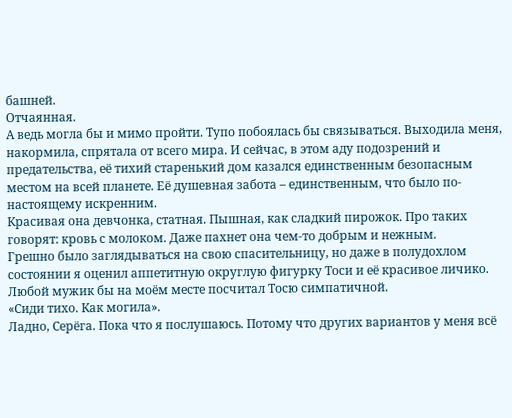башней.
Отчаянная.
А ведь могла бы и мимо пройти. Тупо побоялась бы связываться. Выходила меня, накормила, спрятала от всего мира. И сейчас, в этом аду подозрений и предательства, её тихий старенький дом казался единственным безопасным местом на всей планете. Её душевная забота – единственным, что было по-настоящему искренним.
Красивая она девчонка, статная. Пышная, как сладкий пирожок. Про таких говорят: кровь с молоком. Даже пахнет она чем-то добрым и нежным.
Грешно было заглядываться на свою спасительницу, но даже в полудохлом состоянии я оценил аппетитную округлую фигурку Тоси и её красивое личико. Любой мужик бы на моём месте посчитал Тосю симпатичной.
«Сиди тихо. Как могила».
Ладно, Серёга. Пока что я послушаюсь. Потому что других вариантов у меня всё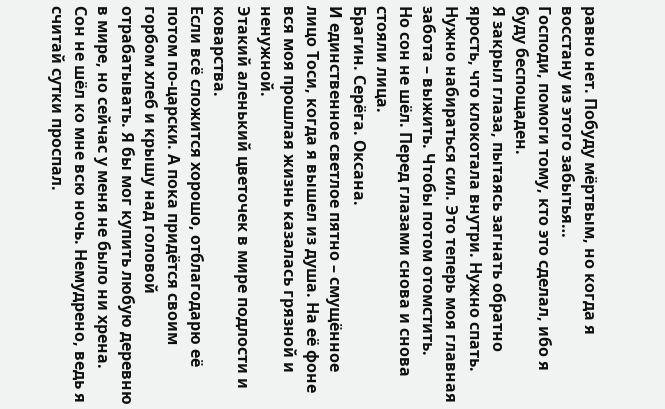равно нет. Побуду мёртвым, но когда я восстану из этого забытья…
Господи, помоги тому, кто это сделал, ибо я буду беспощаден.
Я закрыл глаза, пытаясь загнать обратно ярость, что клокотала внутри. Нужно спать. Нужно набираться сил. Это теперь моя главная забота – выжить. Чтобы потом отомстить.
Но сон не шёл. Перед глазами снова и снова стояли лица.
Брагин. Серёга. Оксана.
И единственное светлое пятно – смущённое лицо Тоси, когда я вышел из душа. На её фоне вся моя прошлая жизнь казалась грязной и ненужной.
Этакий аленький цветочек в мире подлости и коварства.
Если всё сложится хорошо, отблагодарю её потом по-царски. А пока придётся своим горбом хлеб и крышу над головой отрабатывать. Я бы мог купить любую деревню в мире, но сейчас у меня не было ни хрена.
Сон не шёл ко мне всю ночь. Немудрено, ведь я считай сутки проспал.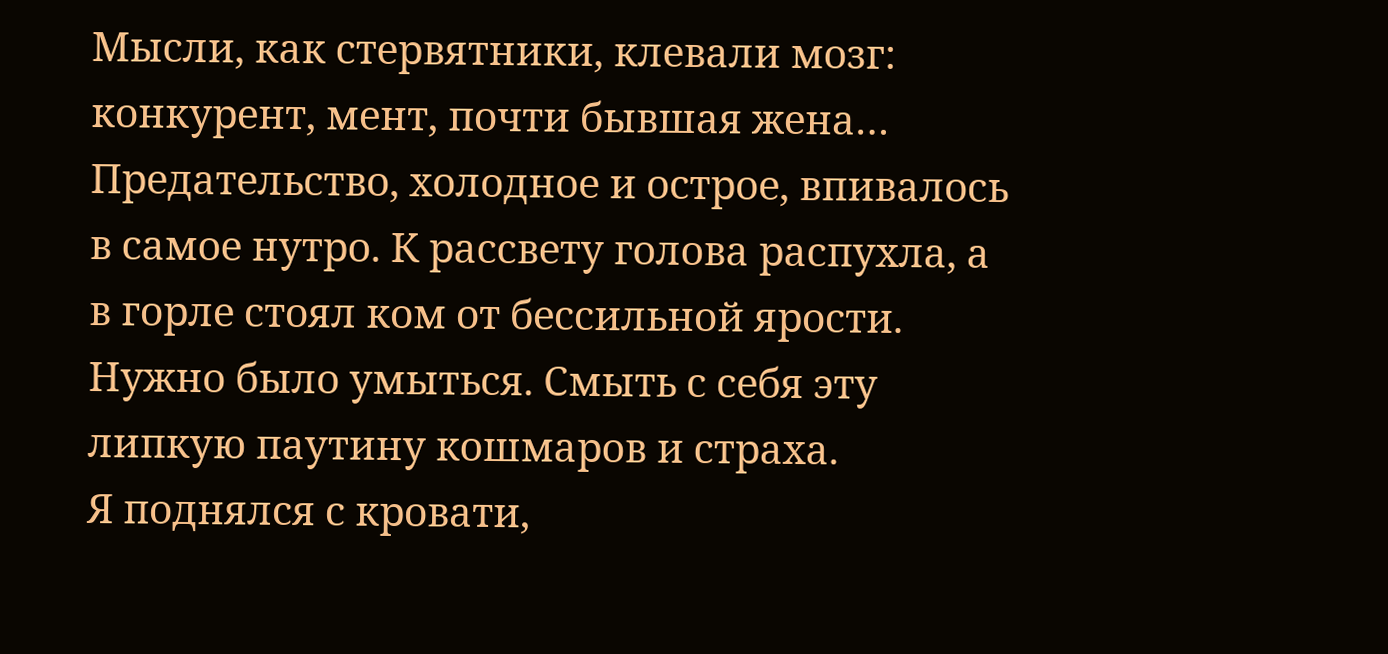Мысли, как стервятники, клевали мозг: конкурент, мент, почти бывшая жена… Предательство, холодное и острое, впивалось в самое нутро. К рассвету голова распухла, а в горле стоял ком от бессильной ярости.
Нужно было умыться. Смыть с себя эту липкую паутину кошмаров и страха.
Я поднялся с кровати,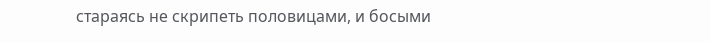стараясь не скрипеть половицами, и босыми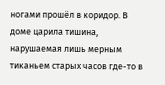ногами прошёл в коридор. В доме царила тишина, нарушаемая лишь мерным тиканьем старых часов где-то в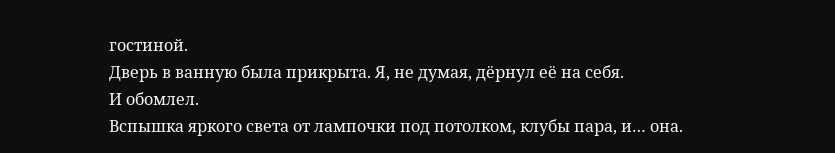гостиной.
Дверь в ванную была прикрыта. Я, не думая, дёрнул её на себя.
И обомлел.
Вспышка яркого света от лампочки под потолком, клубы пара, и… она.